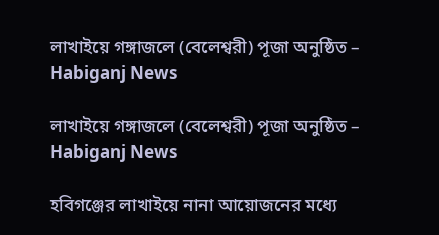লাখাইয়ে গঙ্গাজলে (বেলেশ্বরী) পূজা অনুষ্ঠিত – Habiganj News

লাখাইয়ে গঙ্গাজলে (বেলেশ্বরী) পূজা অনুষ্ঠিত – Habiganj News

হবিগঞ্জের লাখাইয়ে নানা আয়োজনের মধ্যে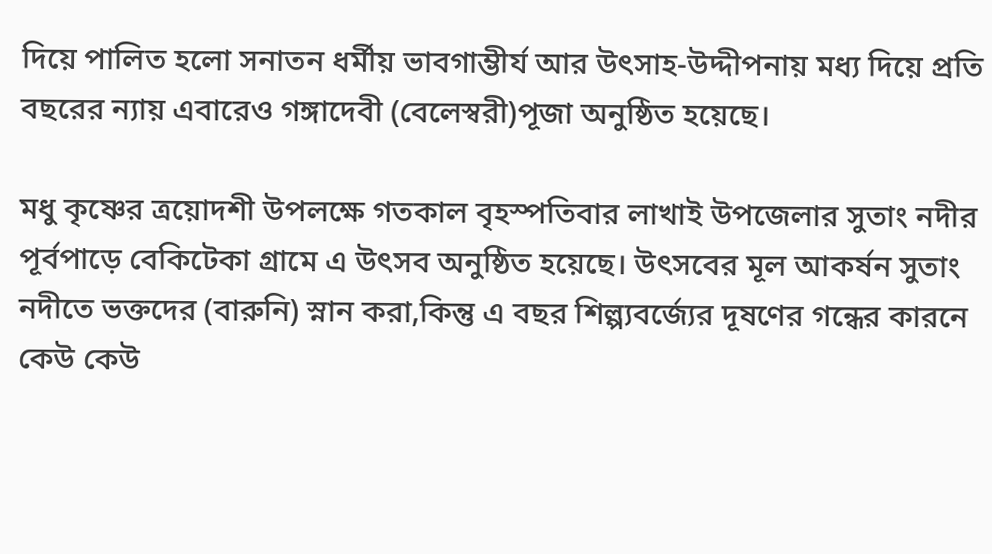দিয়ে পালিত হলো সনাতন ধর্মীয় ভাবগাম্ভীর্য আর উৎসাহ-উদ্দীপনায় মধ্য দিয়ে প্রতি বছরের ন্যায় এবারেও গঙ্গাদেবী (বেলেস্বরী)পূজা অনুষ্ঠিত হয়েছে।

মধু কৃষ্ণের ত্রয়োদশী উপলক্ষে গতকাল বৃহস্পতিবার লাখাই উপজেলার সুতাং নদীর পূর্বপাড়ে বেকিটেকা গ্রামে এ উৎসব অনুষ্ঠিত হয়েছে। উৎসবের মূল আকর্ষন সুতাং নদীতে ভক্তদের (বারুনি) স্নান করা,কিন্তু এ বছর শিল্প্যবর্জ্যের দূষণের গন্ধের কারনে কেউ কেউ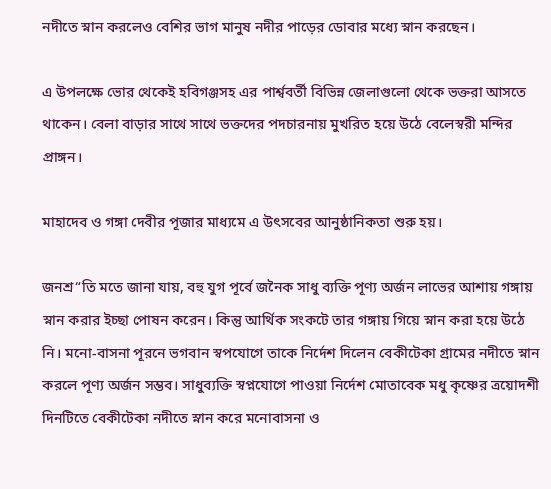নদীতে স্নান করলেও বেশির ভাগ মানুষ নদীর পাড়ের ডোবার মধ্যে স্নান করছেন।

এ উপলক্ষে ভোর থেকেই হবিগঞ্জসহ এর পার্শ্ববর্তী বিভিন্ন জেলাগুলো থেকে ভক্তরা আসতে থাকেন। বেলা বাড়ার সাথে সাথে ভক্তদের পদচারনায় মুখরিত হয়ে উঠে বেলেস্বরী মন্দির প্রাঙ্গন।

মাহাদেব ও গঙ্গা দেবীর পূজার মাধ্যমে এ উৎসবের আনুষ্ঠানিকতা শুরু হয়।

জনশ্র“তি মতে জানা যায়, বহু যুগ পূর্বে জনৈক সাধু ব্যক্তি পূণ্য অর্জন লাভের আশায় গঙ্গায় স্নান করার ইচ্ছা পোষন করেন। কিন্তু আর্থিক সংকটে তার গঙ্গায় গিয়ে স্নান করা হয়ে উঠে নি। মনো-বাসনা পূরনে ভগবান স্বপযোগে তাকে নির্দেশ দিলেন বেকীটেকা গ্রামের নদীতে স্নান করলে পূণ্য অর্জন সম্ভব। সাধুব্যক্তি স্বপ্নযোগে পাওয়া নির্দেশ মোতাবেক মধু কৃষ্ণের ত্রয়োদশী দিনটিতে বেকীটেকা নদীতে স্নান করে মনোবাসনা ও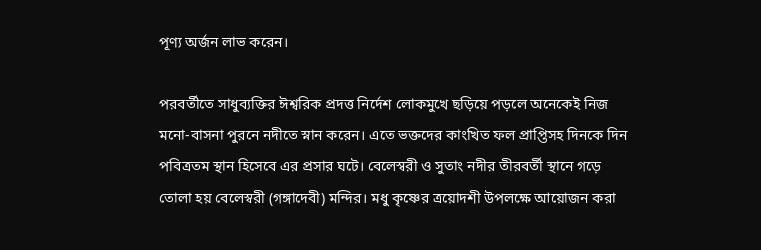পূণ্য অর্জন লাভ করেন।

পরবর্তীতে সাধুব্যক্তির ঈশ্বরিক প্রদত্ত নির্দেশ লোকমুখে ছড়িয়ে পড়লে অনেকেই নিজ মনো-বাসনা পুরনে নদীতে স্নান করেন। এতে ভক্তদের কাংখিত ফল প্রাপ্তিসহ দিনকে দিন পবিত্রতম স্থান হিসেবে এর প্রসার ঘটে। বেলেস্বরী ও সুতাং নদীর তীরবর্তী স্থানে গড়ে তোলা হয় বেলেস্বরী (গঙ্গাদেবী) মন্দির। মধু কৃষ্ণের ত্রয়োদশী উপলক্ষে আয়োজন করা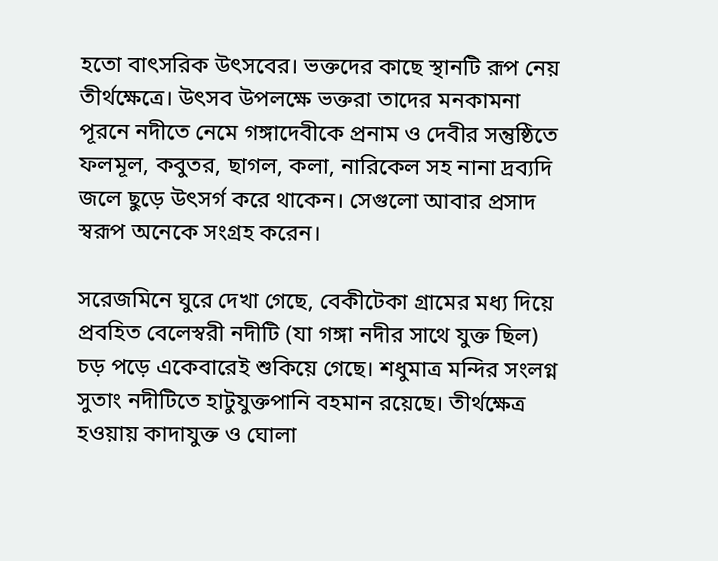হতো বাৎসরিক উৎসবের। ভক্তদের কাছে স্থানটি রূপ নেয় তীর্থক্ষেত্রে। উৎসব উপলক্ষে ভক্তরা তাদের মনকামনা পূরনে নদীতে নেমে গঙ্গাদেবীকে প্রনাম ও দেবীর সন্তুষ্ঠিতে ফলমূল, কবুতর, ছাগল, কলা, নারিকেল সহ নানা দ্রব্যদি জলে ছুড়ে উৎসর্গ করে থাকেন। সেগুলো আবার প্রসাদ স্বরূপ অনেকে সংগ্রহ করেন।

সরেজমিনে ঘুরে দেখা গেছে, বেকীটেকা গ্রামের মধ্য দিয়ে প্রবহিত বেলেস্বরী নদীটি (যা গঙ্গা নদীর সাথে যুক্ত ছিল) চড় পড়ে একেবারেই শুকিয়ে গেছে। শধুমাত্র মন্দির সংলগ্ন সুতাং নদীটিতে হাটুযুক্তপানি বহমান রয়েছে। তীর্থক্ষেত্র হওয়ায় কাদাযুক্ত ও ঘোলা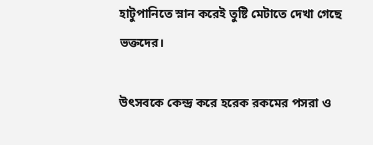হাটুপানিতে স্নান করেই তুষ্টি মেটাতে দেখা গেছে ভক্তদের।

উৎসবকে কেন্দ্র করে হরেক রকমের পসরা ও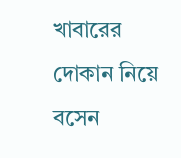খাবারের দোকান নিয়ে বসেন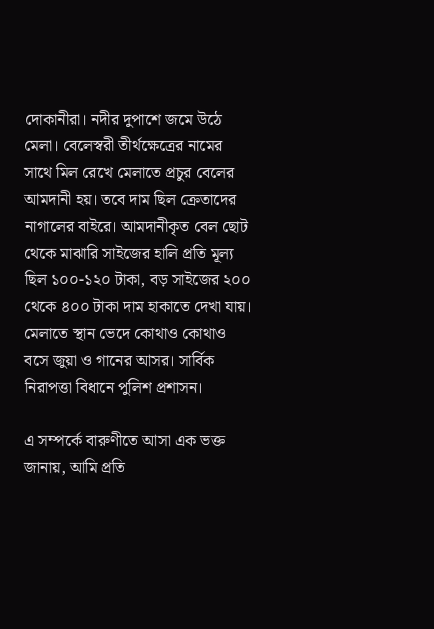দোকানীরা। নদীর দুপাশে জমে উঠে মেলা। বেলেস্বরী তীর্থক্ষেত্রের নামের সাথে মিল রেখে মেলাতে প্রচুর বেলের আমদানী হয়। তবে দাম ছিল ক্রেতাদের নাগালের বাইরে। আমদানীকৃত বেল ছোট থেকে মাঝারি সাইজের হালি প্রতি মূল্য ছিল ১০০-১২০ টাকা, বড় সাইজের ২০০ থেকে ৪০০ টাকা দাম হাকাতে দেখা যায়। মেলাতে স্থান ভেদে কোথাও কোথাও বসে জুয়া ও গানের আসর। সার্বিক নিরাপত্তা বিধানে পুলিশ প্রশাসন।

এ সম্পর্কে বারুণীতে আসা এক ভক্ত জানায়, আমি প্রতি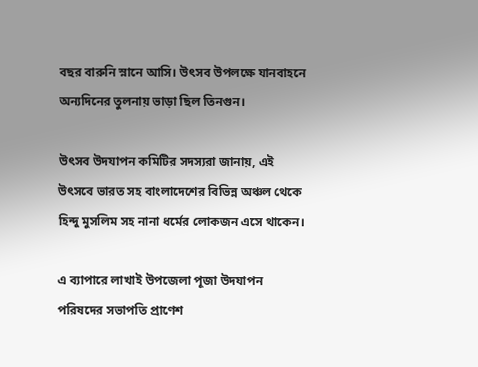বছর বারুনি স্নানে আসি। উৎসব উপলক্ষে যানবাহনে অন্যদিনের তুলনায় ভাড়া ছিল তিনগুন।

উৎসব উদযাপন কমিটির সদস্যরা জানায়, এই উৎসবে ভারত সহ বাংলাদেশের বিভিন্ন অঞ্চল থেকে হিন্দু মুসলিম সহ নানা ধর্মের লোকজন এসে থাকেন।

এ ব্যাপারে লাখাই উপজেলা পূজা উদযাপন পরিষদের সভাপতি প্রাণেশ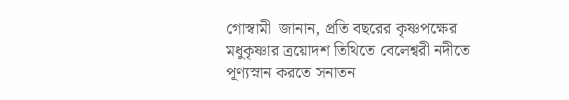গোস্বামী  জানান, প্রতি বছরের কৃষ্ণপক্ষের মধুকৃষ্ণার ত্রয়োদশ তিথিতে বেলেশ্বরী নদীতে পূণ্যস্নান করতে সনাতন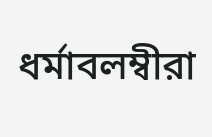ধর্মাবলম্বীরা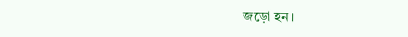জড়ো হন।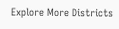Explore More Districts